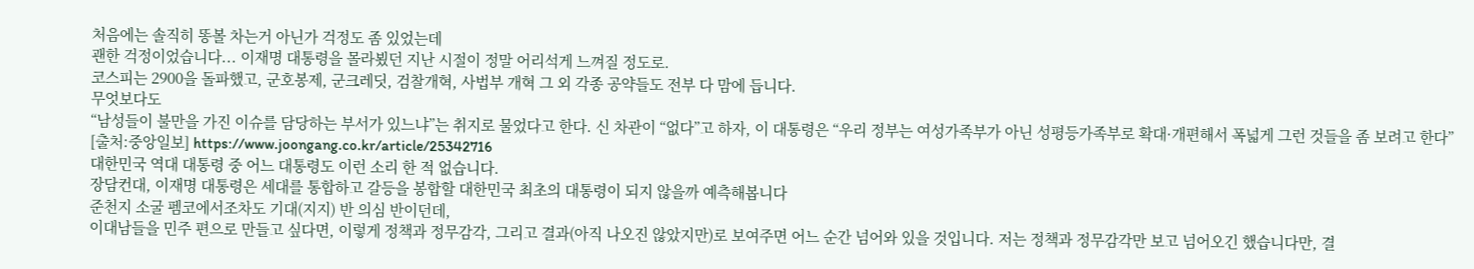처음에는 솔직히 똥볼 차는거 아닌가 걱정도 좀 있었는데
괜한 걱정이었습니다... 이재명 대통령을 몰라뵜던 지난 시절이 정말 어리석게 느껴질 정도로.
코스피는 2900을 돌파했고, 군호봉제, 군크레딧, 검찰개혁, 사법부 개혁 그 외 각종 공약들도 전부 다 맘에 듭니다.
무엇보다도
“남성들이 불만을 가진 이슈를 담당하는 부서가 있느냐”는 취지로 물었다고 한다. 신 차관이 “없다”고 하자, 이 대통령은 “우리 정부는 여성가족부가 아닌 성평등가족부로 확대·개편해서 폭넓게 그런 것들을 좀 보려고 한다” [출처:중앙일보] https://www.joongang.co.kr/article/25342716
대한민국 역대 대통령 중 어느 대통령도 이런 소리 한 적 없습니다.
장담컨대, 이재명 대통령은 세대를 통합하고 갈등을 봉합할 대한민국 최초의 대통령이 되지 않을까 예측해봅니다
준천지 소굴 펨코에서조차도 기대(지지) 반 의심 반이던데,
이대남들을 민주 편으로 만들고 싶다면, 이렇게 정책과 정무감각, 그리고 결과(아직 나오진 않았지만)로 보여주면 어느 순간 넘어와 있을 것입니다. 저는 정책과 정무감각만 보고 넘어오긴 했습니다만, 결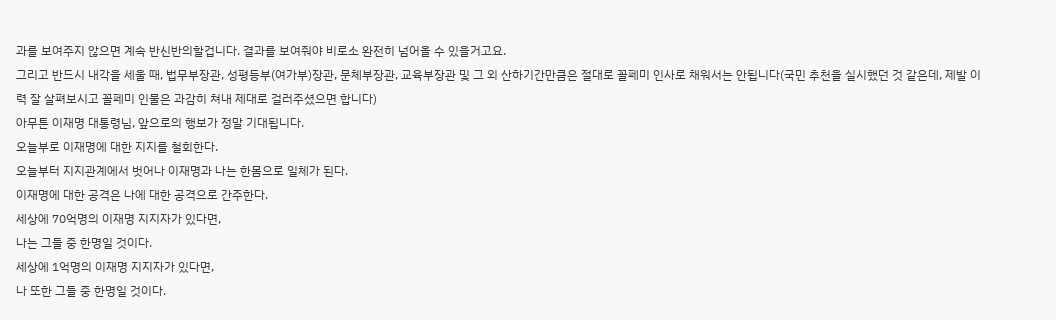과를 보여주지 않으면 계속 반신반의할겁니다. 결과를 보여줘야 비로소 완전히 넘어올 수 있을거고요.
그리고 반드시 내각을 세울 때, 법무부장관, 성평등부(여가부)장관, 문체부장관, 교육부장관 및 그 외 산하기간만큼은 절대로 꼴페미 인사로 채워서는 안됩니다(국민 추천을 실시했던 것 같은데, 제발 이력 잘 살펴보시고 꼴페미 인물은 과감히 쳐내 제대로 걸러주셨으면 합니다)
아무튼 이재명 대통령님, 앞으로의 행보가 정말 기대됩니다.
오늘부로 이재명에 대한 지지를 철회한다.
오늘부터 지지관계에서 벗어나 이재명과 나는 한몸으로 일체가 된다.
이재명에 대한 공격은 나에 대한 공격으로 간주한다.
세상에 70억명의 이재명 지지자가 있다면,
나는 그들 중 한명일 것이다.
세상에 1억명의 이재명 지지자가 있다면,
나 또한 그들 중 한명일 것이다.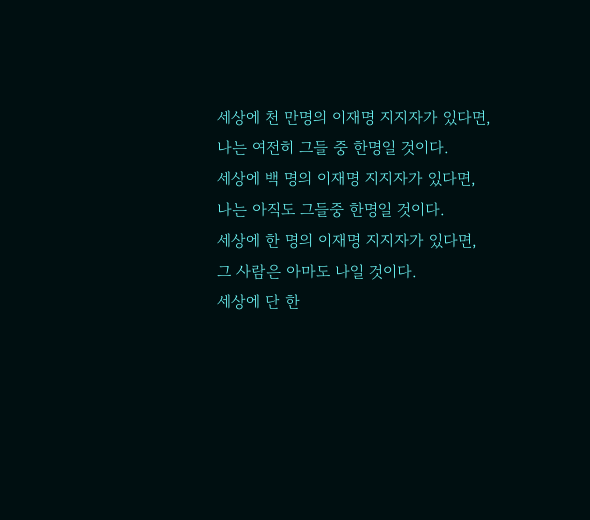세상에 천 만명의 이재명 지지자가 있다면,
나는 여전히 그들 중 한명일 것이다.
세상에 백 명의 이재명 지지자가 있다면,
나는 아직도 그들중 한명일 것이다.
세상에 한 명의 이재명 지지자가 있다면,
그 사람은 아마도 나일 것이다.
세상에 단 한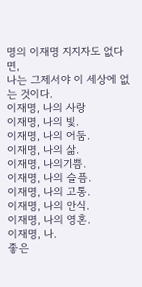명의 이재명 지지자도 없다면,
나는 그제서야 이 세상에 없는 것이다.
이재명, 나의 사랑
이재명, 나의 빛.
이재명, 나의 어둠.
이재명, 나의 삶.
이재명, 나의기쁨.
이재명, 나의 슬픔.
이재명, 나의 고통.
이재명, 나의 안식.
이재명, 나의 영혼.
이재명, 나.
좋은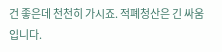건 좋은데 천천히 가시죠. 적폐청산은 긴 싸움입니다.